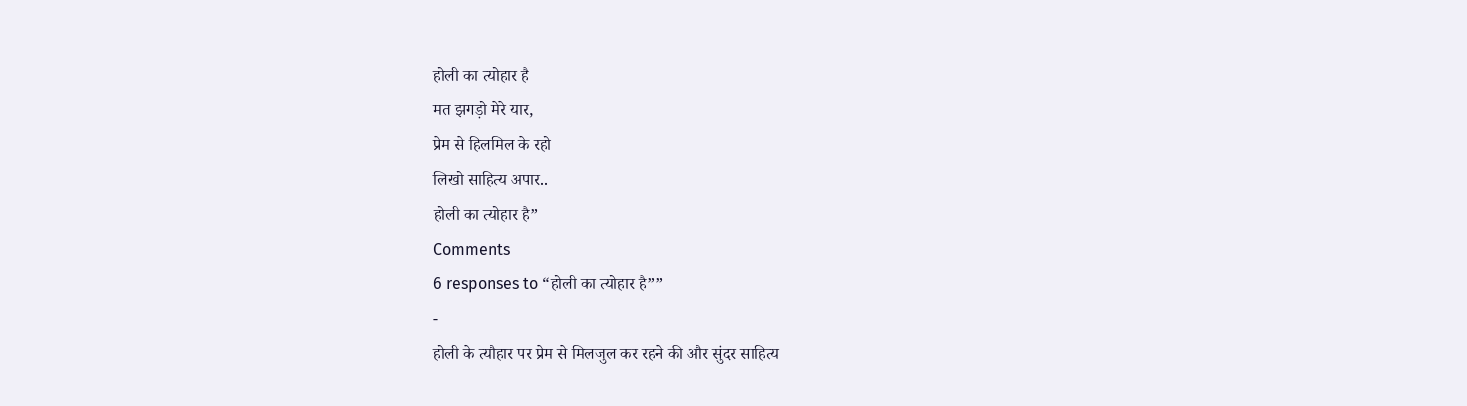होली का त्योहार है
मत झगड़ो मेरे यार,
प्रेम से हिलमिल के रहो
लिखो साहित्य अपार..
होली का त्योहार है”
Comments
6 responses to “होली का त्योहार है””
-
होली के त्यौहार पर प्रेम से मिलजुल कर रहने की और सुंदर साहित्य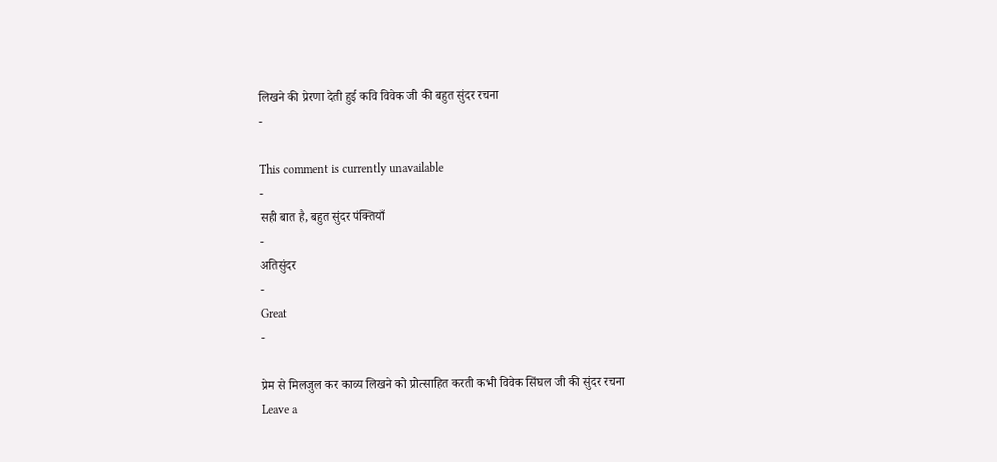लिखने की प्रेरणा देती हुई कवि विवेक जी की बहुत सुंदर रचना
-

This comment is currently unavailable
-
सही बात है, बहुत सुंदर पंक्तियाँ
-
अतिसुंदर
-
Great
-

प्रेम से मिलजुल कर काव्य लिखने को प्रोत्साहित करती कभी विवेक सिंघल जी की सुंदर रचना
Leave a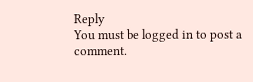Reply
You must be logged in to post a comment.